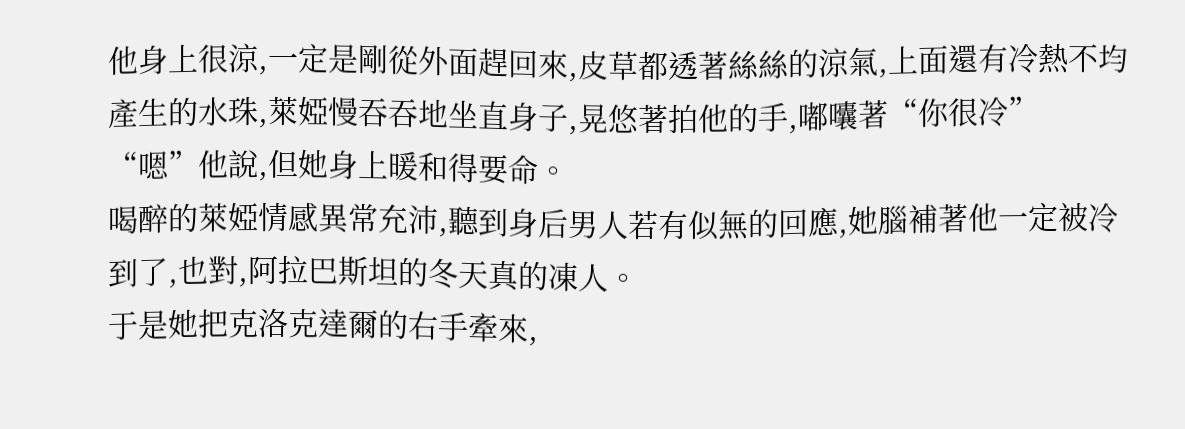他身上很涼,一定是剛從外面趕回來,皮草都透著絲絲的涼氣,上面還有冷熱不均產生的水珠,萊婭慢吞吞地坐直身子,晃悠著拍他的手,嘟囔著“你很冷”
“嗯”他說,但她身上暖和得要命。
喝醉的萊婭情感異常充沛,聽到身后男人若有似無的回應,她腦補著他一定被冷到了,也對,阿拉巴斯坦的冬天真的凍人。
于是她把克洛克達爾的右手牽來,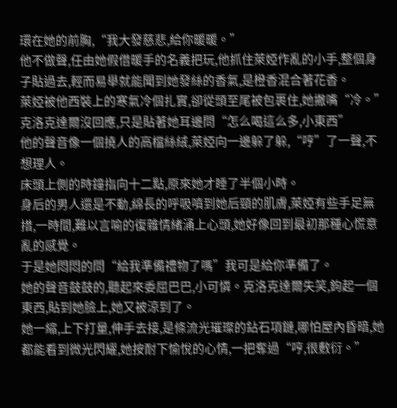環在她的前胸,“我大發慈悲,給你暖暖。”
他不做聲,任由她假借暖手的名義把玩,他抓住萊婭作亂的小手,整個身子貼過去,輕而易舉就能聞到她發絲的香氣,是橙香混合著花香。
萊婭被他西裝上的寒氣冷個扎實,卻從頭至尾被包裹住,她撇嘴“冷。”
克洛克達爾沒回應,只是貼著她耳邊問“怎么喝這么多,小東西”
他的聲音像一個撓人的高檔絲絨,萊婭向一邊躲了躲,“哼”了一聲,不想理人。
床頭上側的時鐘指向十二點,原來她才睡了半個小時。
身后的男人還是不動,綿長的呼吸噴到她后頸的肌膚,萊婭有些手足無措,一時間,難以言喻的復雜情緒涌上心頭,她好像回到最初那種心慌意亂的感覺。
于是她悶悶的問“給我準備禮物了嗎”我可是給你準備了。
她的聲音鼓鼓的,聽起來委屈巴巴,小可憐。克洛克達爾失笑,鉤起一個東西,貼到她臉上,她又被涼到了。
她一縮,上下打量,伸手去接,是條流光璀璨的鉆石項鏈,哪怕屋內昏暗,她都能看到微光閃耀,她按耐下愉悅的心情,一把奪過“哼,很敷衍。”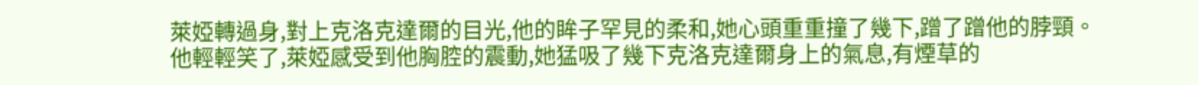萊婭轉過身,對上克洛克達爾的目光,他的眸子罕見的柔和,她心頭重重撞了幾下,蹭了蹭他的脖頸。
他輕輕笑了,萊婭感受到他胸腔的震動,她猛吸了幾下克洛克達爾身上的氣息,有煙草的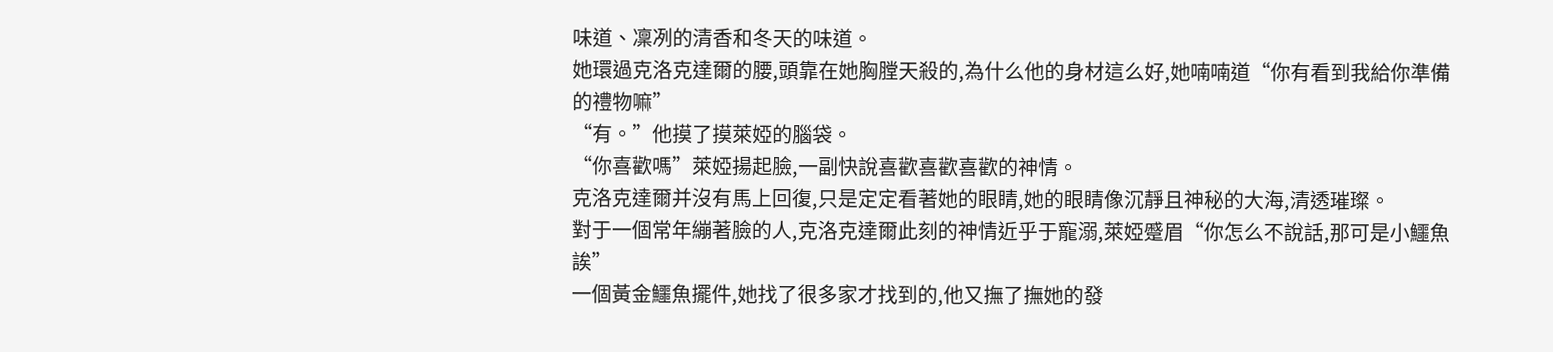味道、凜冽的清香和冬天的味道。
她環過克洛克達爾的腰,頭靠在她胸膛天殺的,為什么他的身材這么好,她喃喃道“你有看到我給你準備的禮物嘛”
“有。”他摸了摸萊婭的腦袋。
“你喜歡嗎”萊婭揚起臉,一副快說喜歡喜歡喜歡的神情。
克洛克達爾并沒有馬上回復,只是定定看著她的眼睛,她的眼睛像沉靜且神秘的大海,清透璀璨。
對于一個常年繃著臉的人,克洛克達爾此刻的神情近乎于寵溺,萊婭蹙眉“你怎么不說話,那可是小鱷魚誒”
一個黃金鱷魚擺件,她找了很多家才找到的,他又撫了撫她的發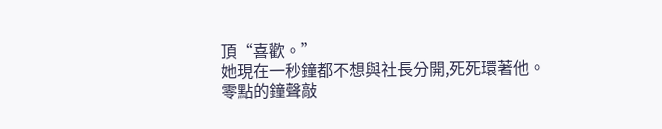頂“喜歡。”
她現在一秒鐘都不想與社長分開,死死環著他。
零點的鐘聲敲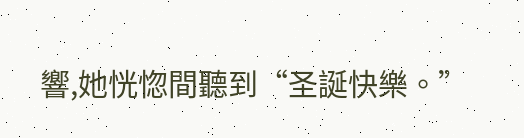響,她恍惚間聽到“圣誕快樂。”